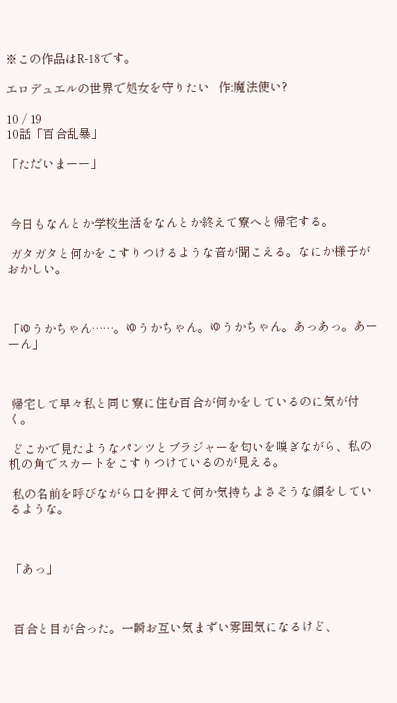※この作品はR-18です。

エロデュエルの世界で処女を守りたい   作:魔法使い?

10 / 19
10話「百合乱暴」

「ただいまーー」



 今日もなんとか学校生活をなんとか終えて寮へと帰宅する。

 ガタガタと何かをこすりつけるような音が聞こえる。なにか様子がおかしい。



「ゆうかちゃん……。ゆうかちゃん。ゆうかちゃん。あっあっ。あーーん」



 帰宅して早々私と同じ寮に住む百合が何かをしているのに気が付く。

 どこかで見たようなパンツとブラジャーを匂いを嗅ぎながら、私の机の角でスカートをこすりつけているのが見える。

 私の名前を呼びながら口を押えて何か気持ちよさそうな顔をしているような。



「あっ」



 百合と目が合った。一瞬お互い気まずい雰囲気になるけど、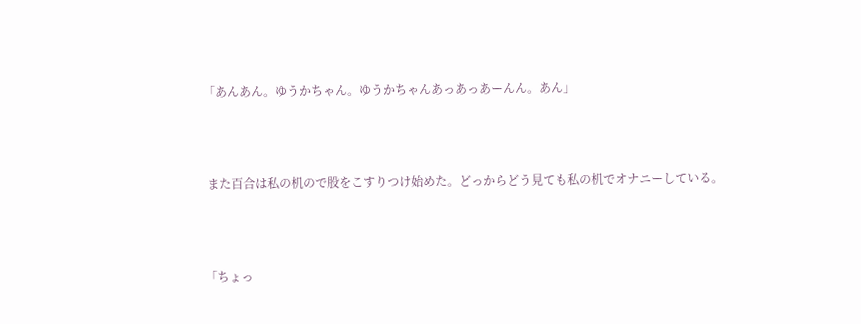「あんあん。ゆうかちゃん。ゆうかちゃんあっあっあーんん。あん」



 また百合は私の机ので股をこすりつけ始めた。どっからどう見ても私の机でオナニーしている。



「ちょっ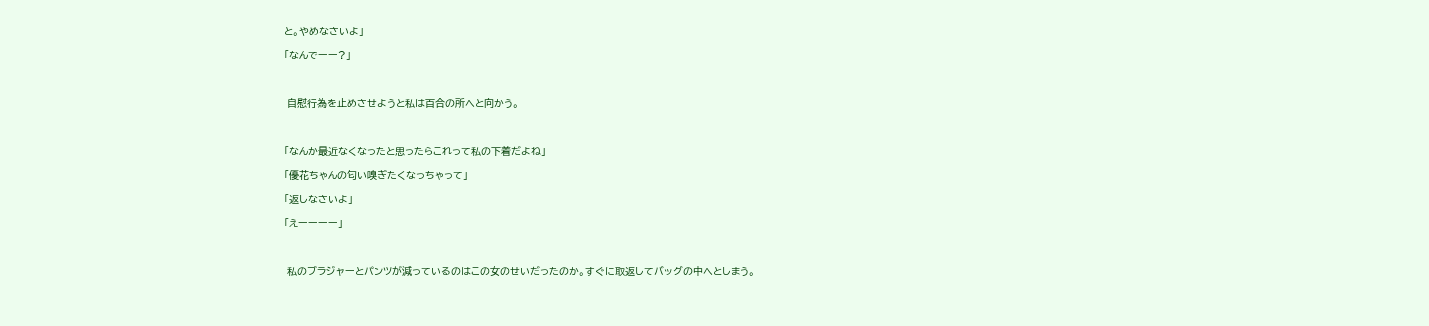と。やめなさいよ」

「なんでーー?」



 自慰行為を止めさせようと私は百合の所へと向かう。



「なんか最近なくなったと思ったらこれって私の下着だよね」

「優花ちゃんの匂い嗅ぎたくなっちゃって」

「返しなさいよ」

「えーーーー」



 私のブラジャーとパンツが減っているのはこの女のせいだったのか。すぐに取返してバッグの中へとしまう。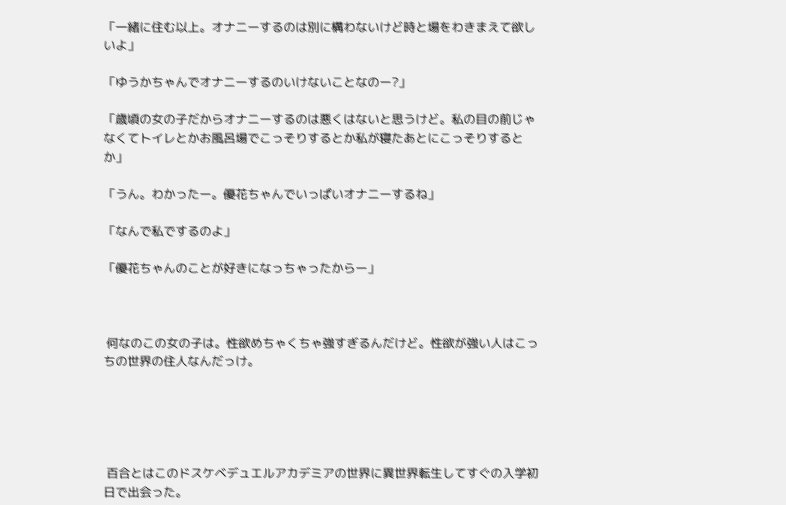「一緒に住む以上。オナニーするのは別に構わないけど時と場をわきまえて欲しいよ」

「ゆうかちゃんでオナニーするのいけないことなのー?」

「歳頃の女の子だからオナニーするのは悪くはないと思うけど。私の目の前じゃなくてトイレとかお風呂場でこっそりするとか私が寝たあとにこっそりするとか」

「うん。わかったー。優花ちゃんでいっぱいオナニーするね」

「なんで私でするのよ」

「優花ちゃんのことが好きになっちゃったからー」



 何なのこの女の子は。性欲めちゃくちゃ強すぎるんだけど。性欲が強い人はこっちの世界の住人なんだっけ。





 百合とはこのドスケベデュエルアカデミアの世界に異世界転生してすぐの入学初日で出会った。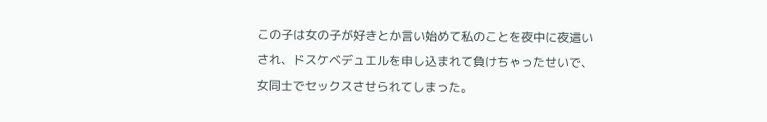この子は女の子が好きとか言い始めて私のことを夜中に夜這いされ、ドスケベデュエルを申し込まれて負けちゃったせいで、女同士でセックスさせられてしまった。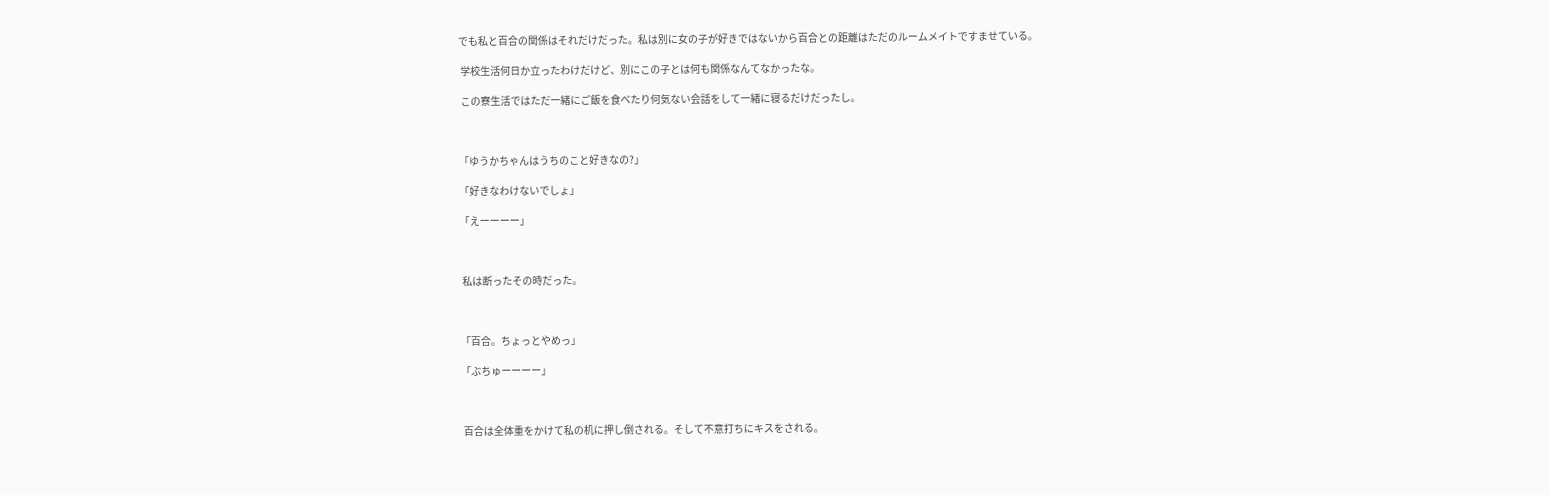でも私と百合の関係はそれだけだった。私は別に女の子が好きではないから百合との距離はただのルームメイトですませている。

 学校生活何日か立ったわけだけど、別にこの子とは何も関係なんてなかったな。

 この寮生活ではただ一緒にご飯を食べたり何気ない会話をして一緒に寝るだけだったし。



「ゆうかちゃんはうちのこと好きなの?」

「好きなわけないでしょ」

「えーーーー」



 私は断ったその時だった。



「百合。ちょっとやめっ」

「ぶちゅーーーー」



 百合は全体重をかけて私の机に押し倒される。そして不意打ちにキスをされる。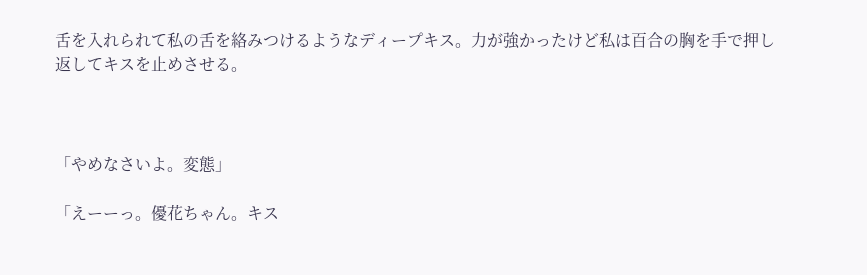舌を入れられて私の舌を絡みつけるようなディープキス。力が強かったけど私は百合の胸を手で押し返してキスを止めさせる。



「やめなさいよ。変態」

「えーーっ。優花ちゃん。キス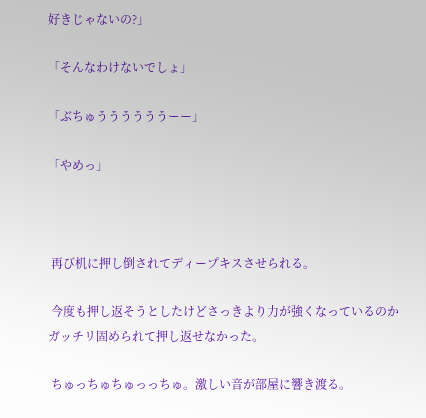好きじゃないの?」

「そんなわけないでしょ」

「ぶちゅううううううーー」

「やめっ」



 再び机に押し倒されてディープキスさせられる。

 今度も押し返そうとしたけどさっきより力が強くなっているのかガッチリ固められて押し返せなかった。

 ちゅっちゅちゅっっちゅ。激しい音が部屋に響き渡る。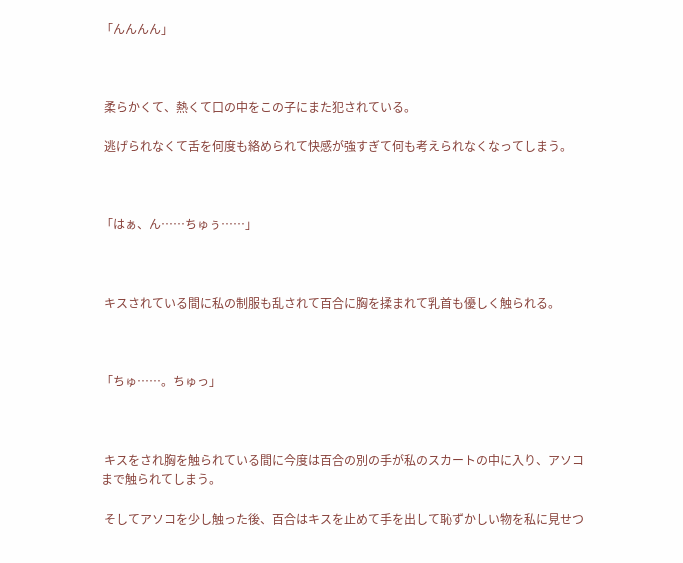「んんんん」



 柔らかくて、熱くて口の中をこの子にまた犯されている。

 逃げられなくて舌を何度も絡められて快感が強すぎて何も考えられなくなってしまう。



「はぁ、ん……ちゅぅ……」



 キスされている間に私の制服も乱されて百合に胸を揉まれて乳首も優しく触られる。



「ちゅ……。ちゅっ」



 キスをされ胸を触られている間に今度は百合の別の手が私のスカートの中に入り、アソコまで触られてしまう。

 そしてアソコを少し触った後、百合はキスを止めて手を出して恥ずかしい物を私に見せつ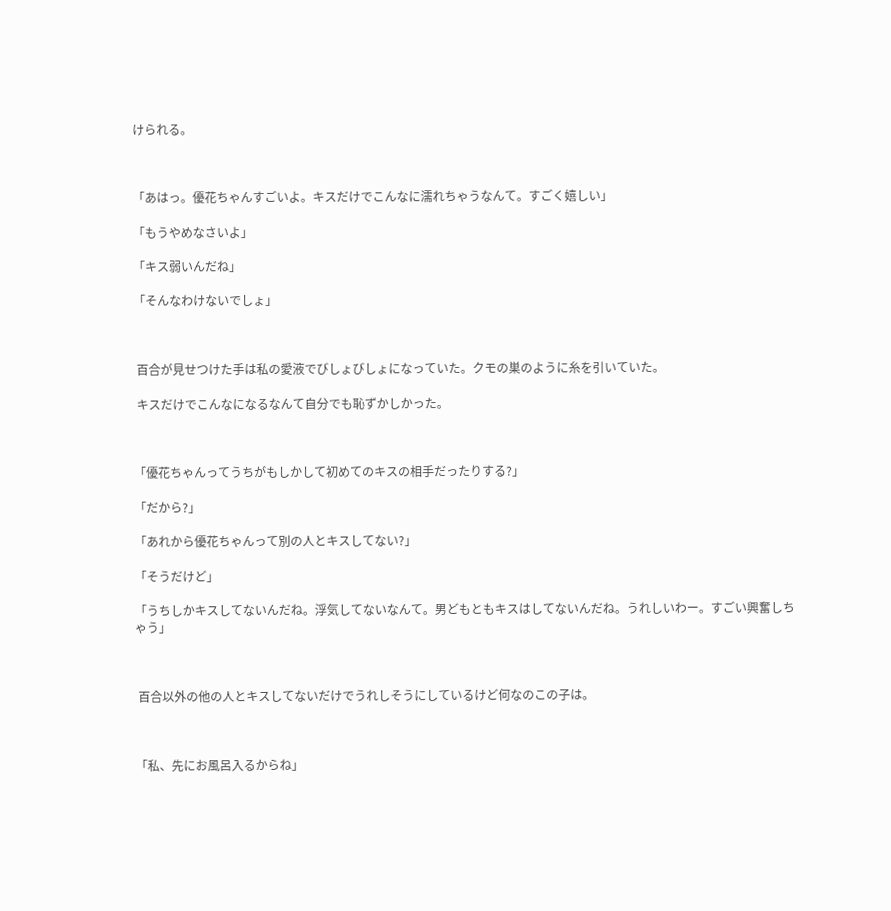けられる。



「あはっ。優花ちゃんすごいよ。キスだけでこんなに濡れちゃうなんて。すごく嬉しい」

「もうやめなさいよ」

「キス弱いんだね」

「そんなわけないでしょ」



 百合が見せつけた手は私の愛液でびしょびしょになっていた。クモの巣のように糸を引いていた。

 キスだけでこんなになるなんて自分でも恥ずかしかった。



「優花ちゃんってうちがもしかして初めてのキスの相手だったりする?」

「だから?」

「あれから優花ちゃんって別の人とキスしてない?」

「そうだけど」

「うちしかキスしてないんだね。浮気してないなんて。男どもともキスはしてないんだね。うれしいわー。すごい興奮しちゃう」



 百合以外の他の人とキスしてないだけでうれしそうにしているけど何なのこの子は。



「私、先にお風呂入るからね」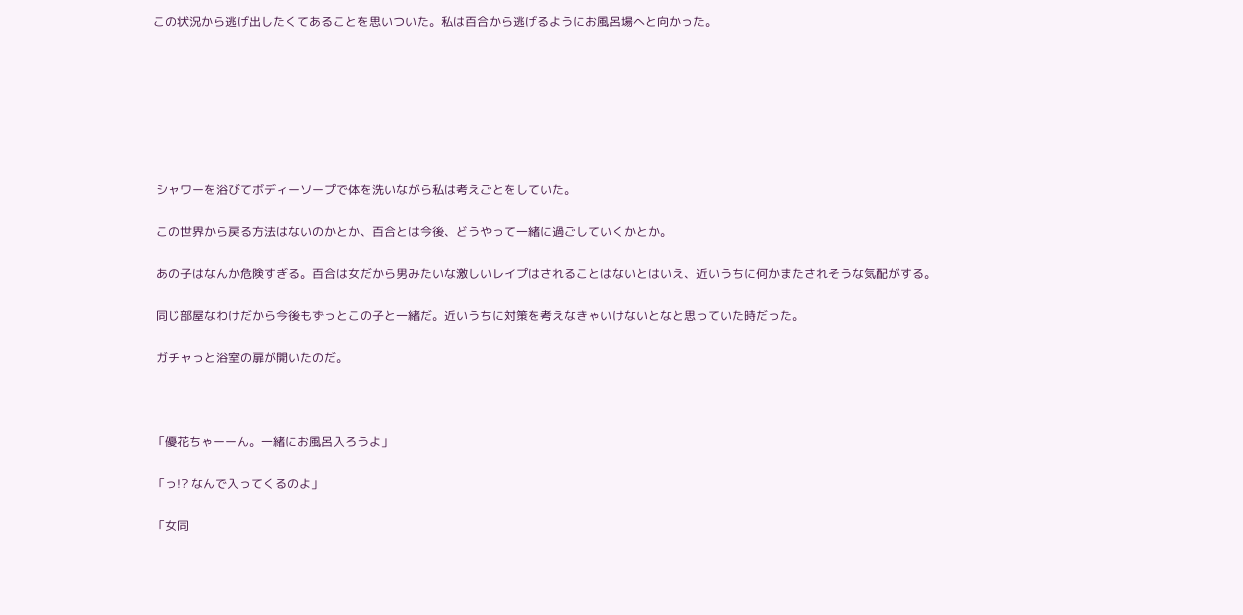この状況から逃げ出したくてあることを思いついた。私は百合から逃げるようにお風呂場へと向かった。







 シャワーを浴びてボディーソープで体を洗いながら私は考えごとをしていた。

 この世界から戻る方法はないのかとか、百合とは今後、どうやって一緒に過ごしていくかとか。

 あの子はなんか危険すぎる。百合は女だから男みたいな激しいレイプはされることはないとはいえ、近いうちに何かまたされそうな気配がする。

 同じ部屋なわけだから今後もずっとこの子と一緒だ。近いうちに対策を考えなきゃいけないとなと思っていた時だった。

 ガチャっと浴室の扉が開いたのだ。



「優花ちゃーーん。一緒にお風呂入ろうよ」

「っ!? なんで入ってくるのよ」

「女同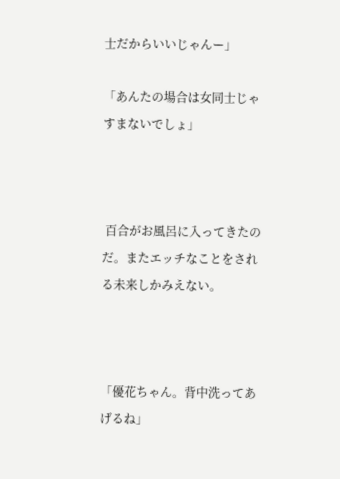士だからいいじゃんー」

「あんたの場合は女同士じゃすまないでしょ」



 百合がお風呂に入ってきたのだ。またエッチなことをされる未来しかみえない。



「優花ちゃん。背中洗ってあげるね」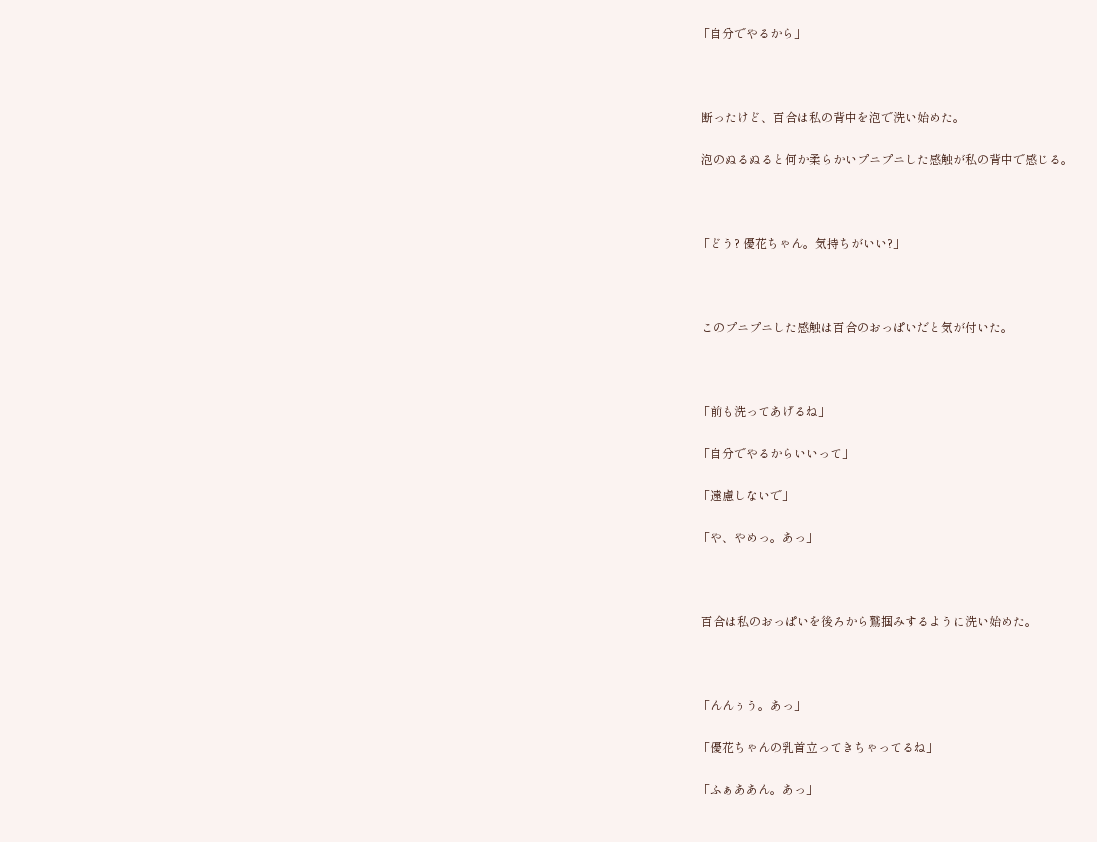「自分でやるから」



 断ったけど、百合は私の背中を泡で洗い始めた。

 泡のぬるぬると何か柔らかいプニプニした感触が私の背中で感じる。



「どう? 優花ちゃん。気持ちがいい?」



 このプニプニした感触は百合のおっぱいだと気が付いた。



「前も洗ってあげるね」

「自分でやるからいいって」

「遠慮しないで」

「や、やめっ。あっ」



 百合は私のおっぱいを後ろから鷲掴みするように洗い始めた。



「んんぅう。あっ」

「優花ちゃんの乳首立ってきちゃってるね」

「ふぁああん。あっ」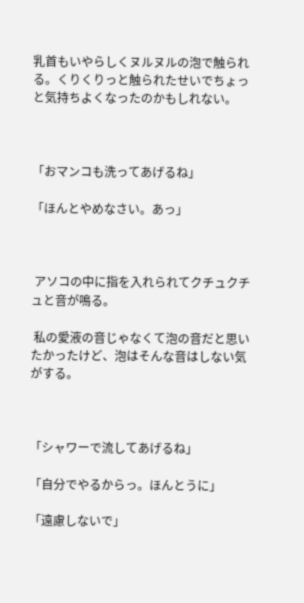乳首もいやらしくヌルヌルの泡で触られる。くりくりっと触られたせいでちょっと気持ちよくなったのかもしれない。



「おマンコも洗ってあげるね」

「ほんとやめなさい。あっ」



 アソコの中に指を入れられてクチュクチュと音が鳴る。

 私の愛液の音じゃなくて泡の音だと思いたかったけど、泡はそんな音はしない気がする。



「シャワーで流してあげるね」

「自分でやるからっ。ほんとうに」

「遠慮しないで」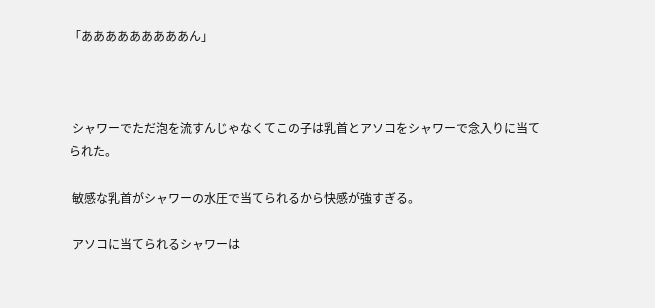「あああああああああん」



 シャワーでただ泡を流すんじゃなくてこの子は乳首とアソコをシャワーで念入りに当てられた。

 敏感な乳首がシャワーの水圧で当てられるから快感が強すぎる。

 アソコに当てられるシャワーは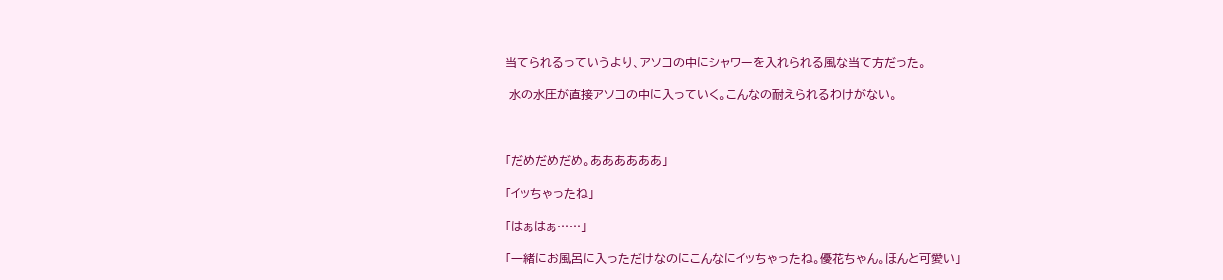当てられるっていうより、アソコの中にシャワーを入れられる風な当て方だった。

 水の水圧が直接アソコの中に入っていく。こんなの耐えられるわけがない。



「だめだめだめ。ああああああ」

「イッちゃったね」

「はぁはぁ……」

「一緒にお風呂に入っただけなのにこんなにイッちゃったね。優花ちゃん。ほんと可愛い」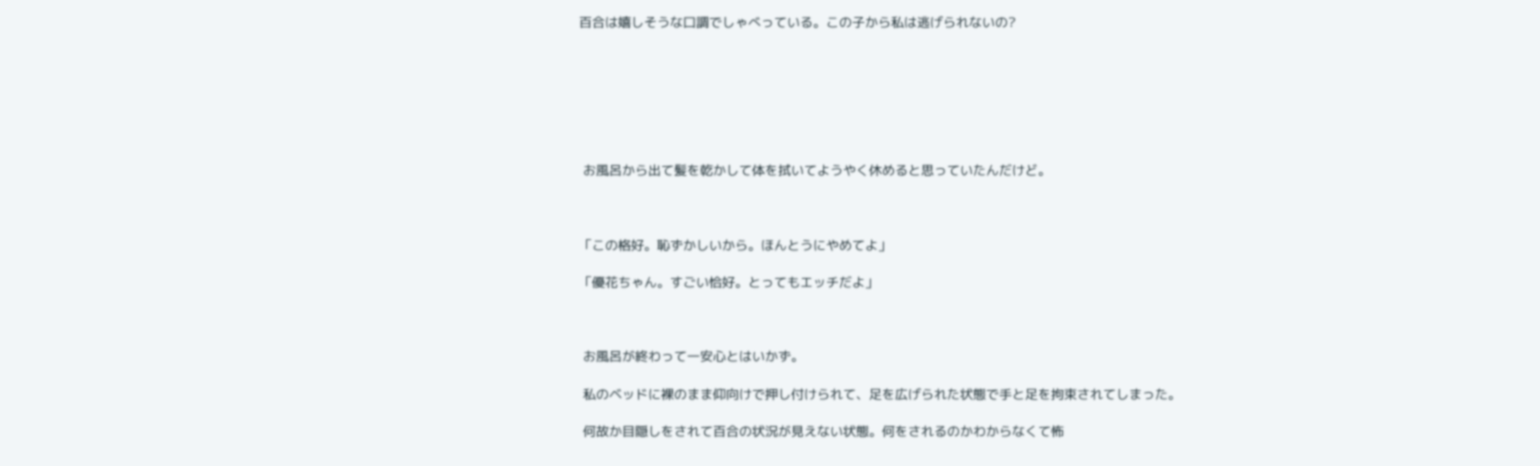百合は嬉しそうな口調でしゃべっている。この子から私は逃げられないの?







 お風呂から出て髪を乾かして体を拭いてようやく休めると思っていたんだけど。



「この格好。恥ずかしいから。ほんとうにやめてよ」

「優花ちゃん。すごい恰好。とってもエッチだよ」



 お風呂が終わって一安心とはいかず。

 私のベッドに裸のまま仰向けで押し付けられて、足を広げられた状態で手と足を拘束されてしまった。

 何故か目隠しをされて百合の状況が見えない状態。何をされるのかわからなくて怖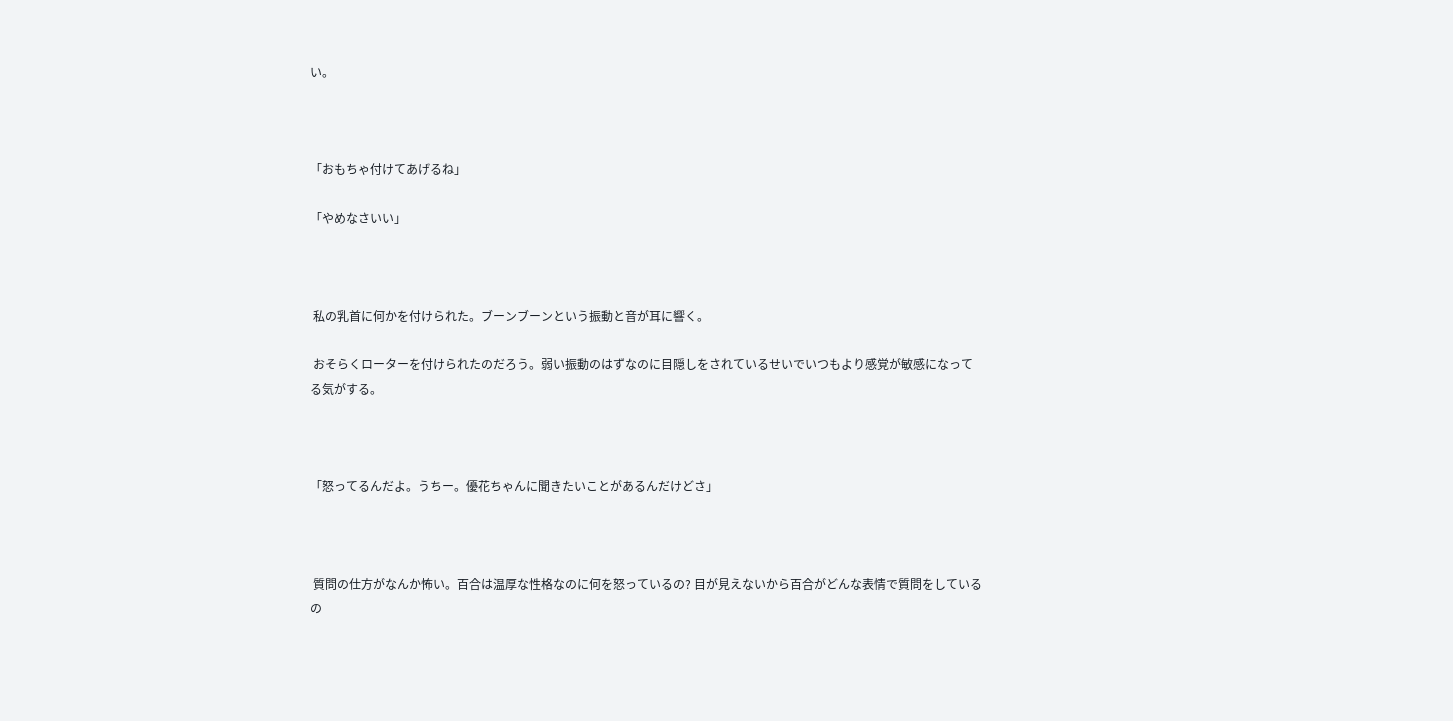い。



「おもちゃ付けてあげるね」

「やめなさいい」



 私の乳首に何かを付けられた。ブーンブーンという振動と音が耳に響く。

 おそらくローターを付けられたのだろう。弱い振動のはずなのに目隠しをされているせいでいつもより感覚が敏感になってる気がする。



「怒ってるんだよ。うちー。優花ちゃんに聞きたいことがあるんだけどさ」



 質問の仕方がなんか怖い。百合は温厚な性格なのに何を怒っているの? 目が見えないから百合がどんな表情で質問をしているの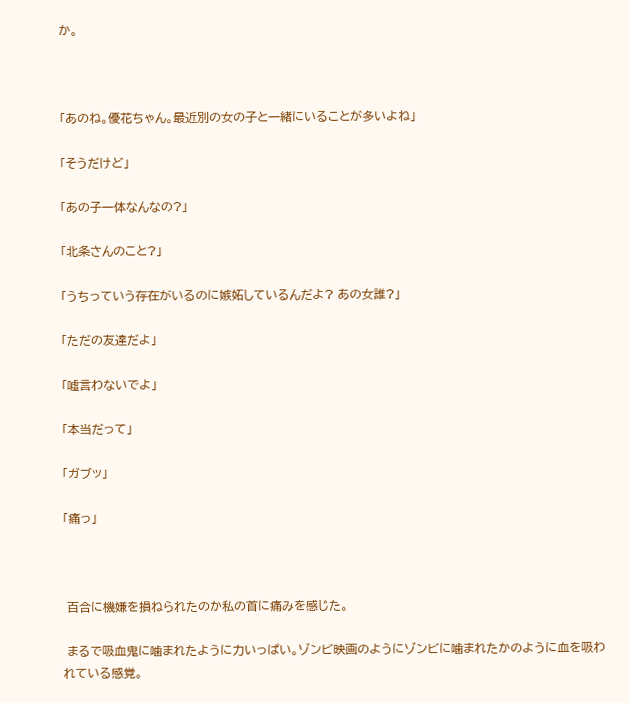か。



「あのね。優花ちゃん。最近別の女の子と一緒にいることが多いよね」

「そうだけど」

「あの子一体なんなの?」

「北条さんのこと?」

「うちっていう存在がいるのに嫉妬しているんだよ? あの女誰?」

「ただの友達だよ」

「嘘言わないでよ」

「本当だって」

「ガブッ」

「痛っ」



 百合に機嫌を損ねられたのか私の首に痛みを感じた。

 まるで吸血鬼に噛まれたように力いっぱい。ゾンビ映画のようにゾンビに噛まれたかのように血を吸われている感覚。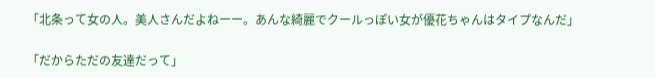「北条って女の人。美人さんだよねーー。あんな綺麗でクールっぽい女が優花ちゃんはタイプなんだ」

「だからただの友達だって」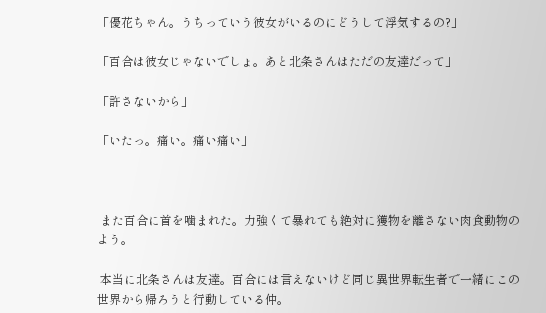「優花ちゃん。うちっていう彼女がいるのにどうして浮気するの?」

「百合は彼女じゃないでしょ。あと北条さんはただの友達だって」

「許さないから」

「いたっ。痛い。痛い痛い」



 また百合に首を噛まれた。力強くて暴れても絶対に獲物を離さない肉食動物のよう。

 本当に北条さんは友達。百合には言えないけど同じ異世界転生者で一緒にこの世界から帰ろうと行動している仲。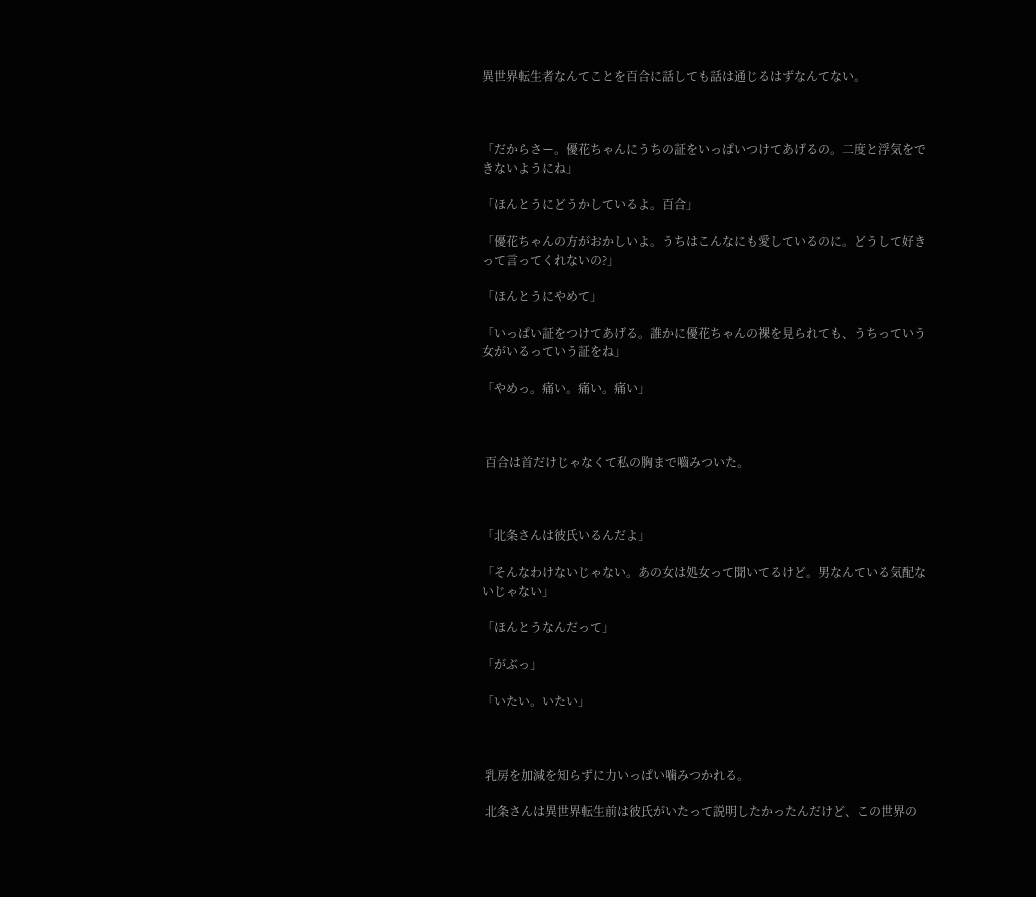異世界転生者なんてことを百合に話しても話は通じるはずなんてない。



「だからさー。優花ちゃんにうちの証をいっぱいつけてあげるの。二度と浮気をできないようにね」

「ほんとうにどうかしているよ。百合」

「優花ちゃんの方がおかしいよ。うちはこんなにも愛しているのに。どうして好きって言ってくれないの?」

「ほんとうにやめて」

「いっぱい証をつけてあげる。誰かに優花ちゃんの裸を見られても、うちっていう女がいるっていう証をね」

「やめっ。痛い。痛い。痛い」



 百合は首だけじゃなくて私の胸まで嚙みついた。



「北条さんは彼氏いるんだよ」

「そんなわけないじゃない。あの女は処女って聞いてるけど。男なんている気配ないじゃない」

「ほんとうなんだって」

「がぶっ」

「いたい。いたい」



 乳房を加減を知らずに力いっぱい噛みつかれる。

 北条さんは異世界転生前は彼氏がいたって説明したかったんだけど、この世界の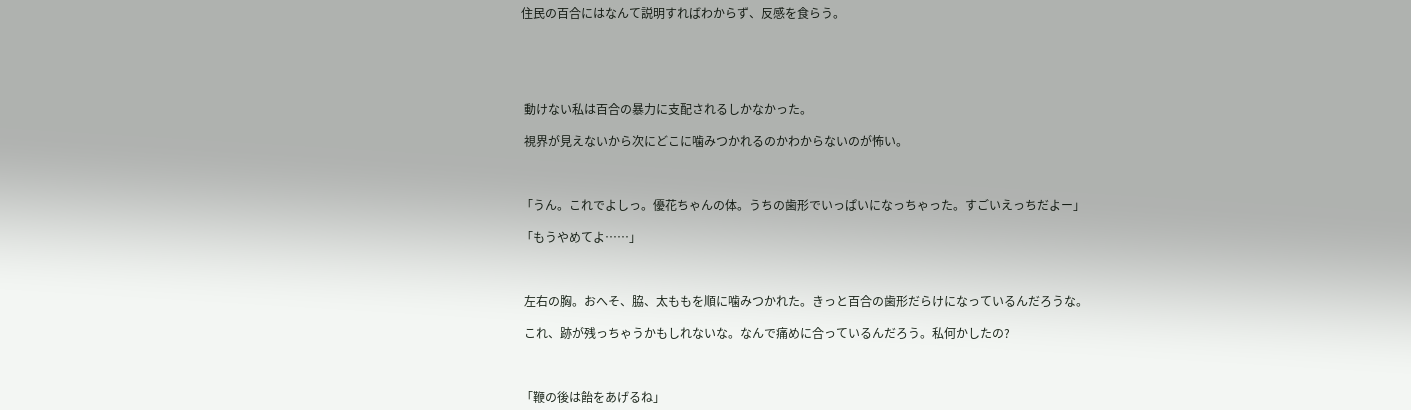住民の百合にはなんて説明すればわからず、反感を食らう。





 動けない私は百合の暴力に支配されるしかなかった。

 視界が見えないから次にどこに噛みつかれるのかわからないのが怖い。



「うん。これでよしっ。優花ちゃんの体。うちの歯形でいっぱいになっちゃった。すごいえっちだよー」

「もうやめてよ……」



 左右の胸。おへそ、脇、太ももを順に噛みつかれた。きっと百合の歯形だらけになっているんだろうな。

 これ、跡が残っちゃうかもしれないな。なんで痛めに合っているんだろう。私何かしたの?



「鞭の後は飴をあげるね」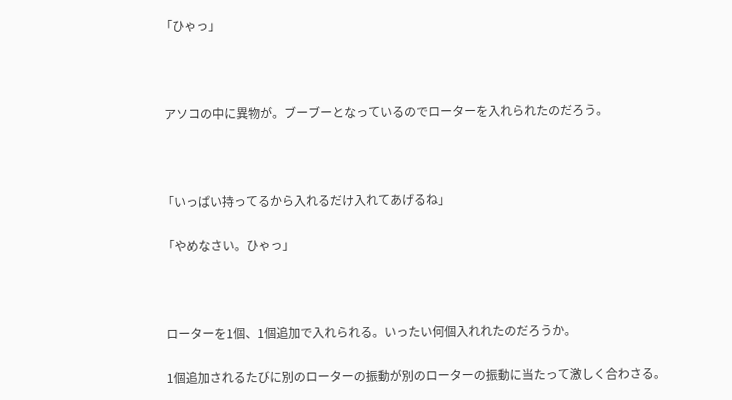「ひゃっ」



 アソコの中に異物が。ブーブーとなっているのでローターを入れられたのだろう。



「いっぱい持ってるから入れるだけ入れてあげるね」

「やめなさい。ひゃっ」



 ローターを1個、1個追加で入れられる。いったい何個入れれたのだろうか。

 1個追加されるたびに別のローターの振動が別のローターの振動に当たって激しく合わさる。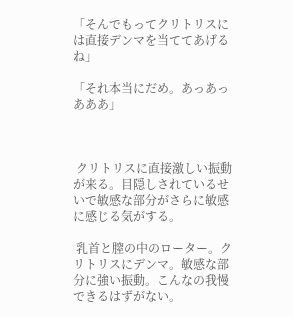「そんでもってクリトリスには直接デンマを当ててあげるね」

「それ本当にだめ。あっあっあああ」



 クリトリスに直接激しい振動が来る。目隠しされているせいで敏感な部分がさらに敏感に感じる気がする。

 乳首と膣の中のローター。クリトリスにデンマ。敏感な部分に強い振動。こんなの我慢できるはずがない。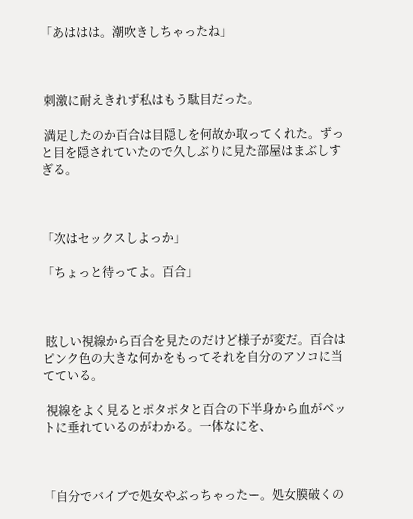「あははは。潮吹きしちゃったね」



 刺激に耐えきれず私はもう駄目だった。

 満足したのか百合は目隠しを何故か取ってくれた。ずっと目を隠されていたので久しぶりに見た部屋はまぶしすぎる。



「次はセックスしよっか」

「ちょっと待ってよ。百合」



 眩しい視線から百合を見たのだけど様子が変だ。百合はピンク色の大きな何かをもってそれを自分のアソコに当てている。

 視線をよく見るとポタポタと百合の下半身から血がベットに垂れているのがわかる。一体なにを、



「自分でバイブで処女やぶっちゃったー。処女膜破くの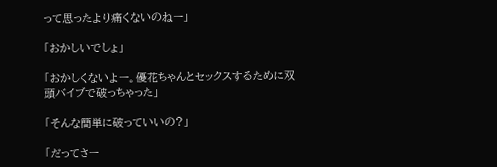って思ったより痛くないのねー」

「おかしいでしょ」

「おかしくないよー。優花ちゃんとセックスするために双頭バイブで破っちゃった」

「そんな簡単に破っていいの?」

「だってさー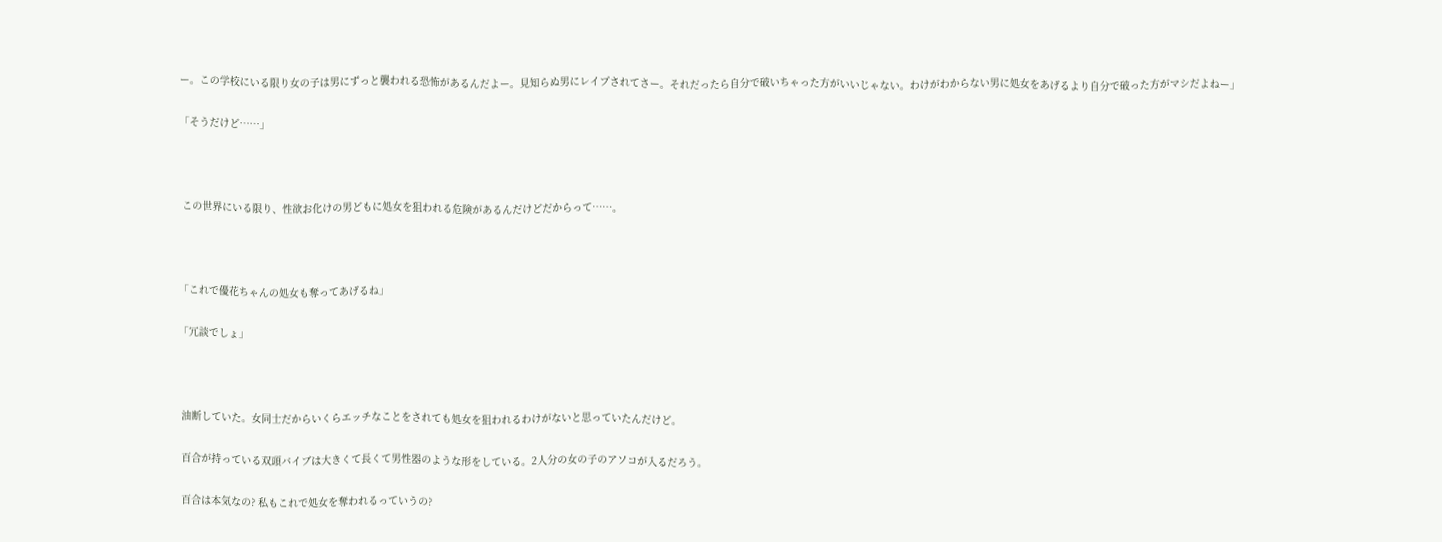ー。この学校にいる限り女の子は男にずっと襲われる恐怖があるんだよー。見知らぬ男にレイプされてさー。それだったら自分で破いちゃった方がいいじゃない。わけがわからない男に処女をあげるより自分で破った方がマシだよねー」

「そうだけど……」



 この世界にいる限り、性欲お化けの男どもに処女を狙われる危険があるんだけどだからって……。



「これで優花ちゃんの処女も奪ってあげるね」

「冗談でしょ」



 油断していた。女同士だからいくらエッチなことをされても処女を狙われるわけがないと思っていたんだけど。

 百合が持っている双頭バイブは大きくて長くて男性器のような形をしている。2人分の女の子のアソコが入るだろう。

 百合は本気なの? 私もこれで処女を奪われるっていうの?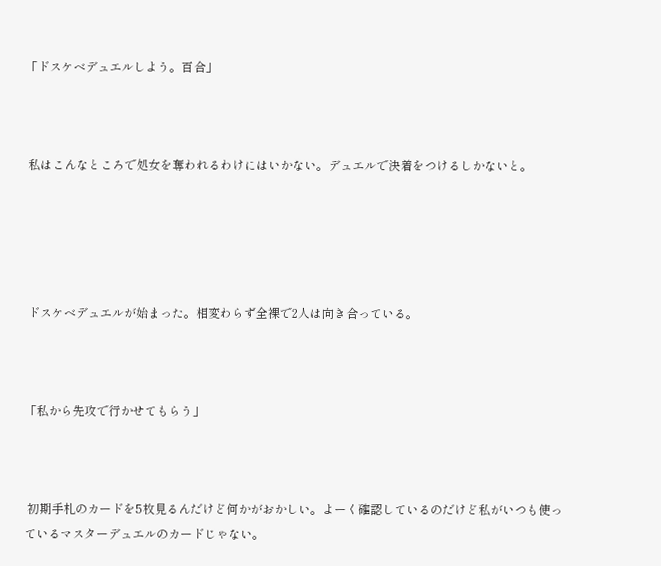「ドスケベデュエルしよう。百合」



 私はこんなところで処女を奪われるわけにはいかない。デュエルで決着をつけるしかないと。





 ドスケベデュエルが始まった。相変わらず全裸で2人は向き合っている。



「私から先攻で行かせてもらう」



 初期手札のカードを5枚見るんだけど何かがおかしい。よーく確認しているのだけど私がいつも使っているマスターデュエルのカードじゃない。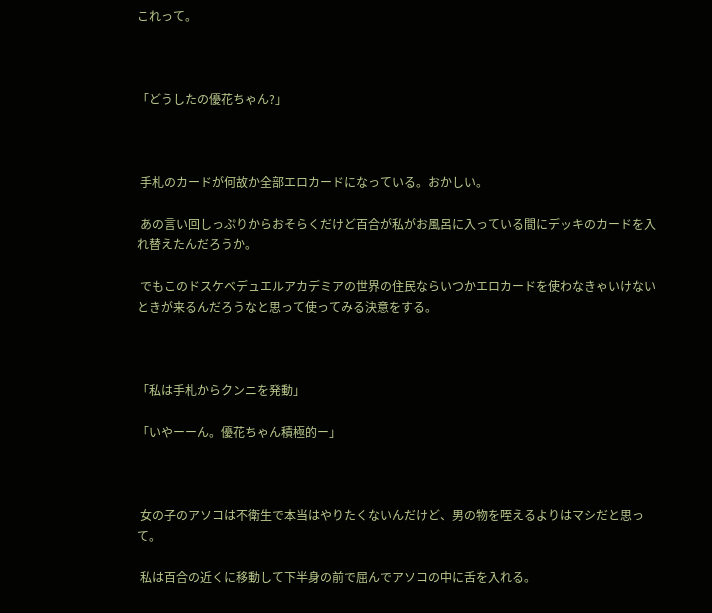これって。



「どうしたの優花ちゃん?」



 手札のカードが何故か全部エロカードになっている。おかしい。

 あの言い回しっぷりからおそらくだけど百合が私がお風呂に入っている間にデッキのカードを入れ替えたんだろうか。

 でもこのドスケベデュエルアカデミアの世界の住民ならいつかエロカードを使わなきゃいけないときが来るんだろうなと思って使ってみる決意をする。



「私は手札からクンニを発動」

「いやーーん。優花ちゃん積極的ー」



 女の子のアソコは不衛生で本当はやりたくないんだけど、男の物を咥えるよりはマシだと思って。

 私は百合の近くに移動して下半身の前で屈んでアソコの中に舌を入れる。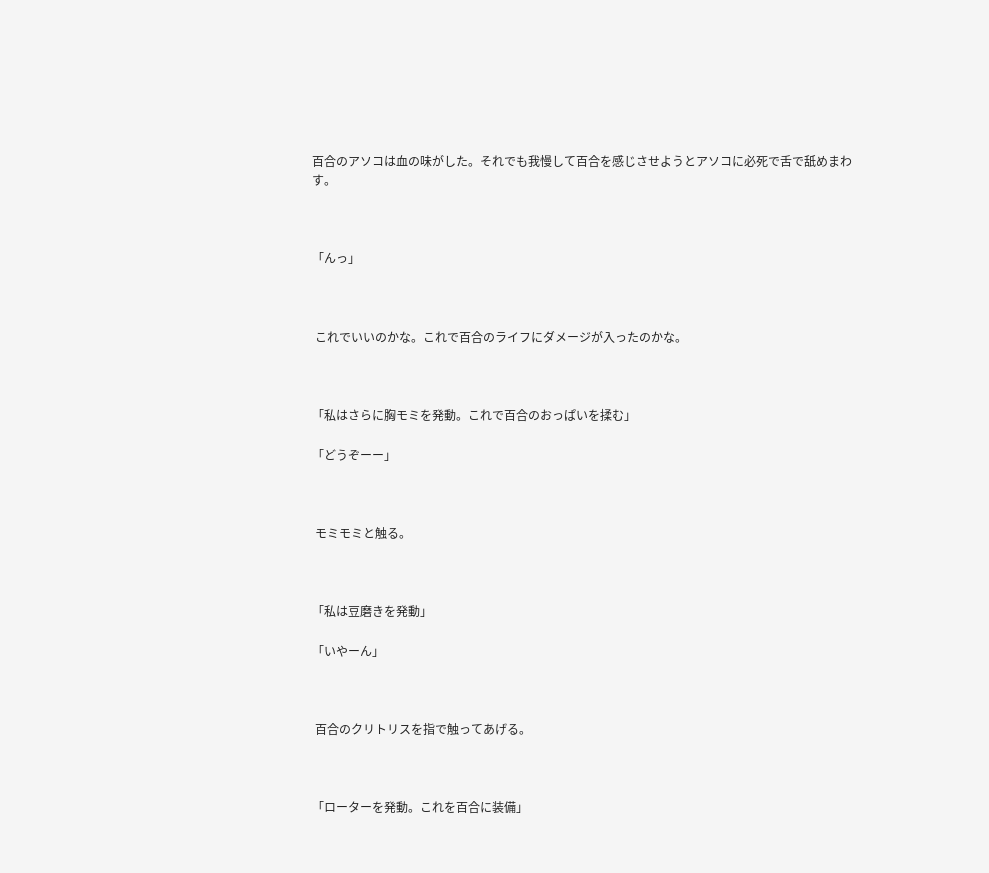百合のアソコは血の味がした。それでも我慢して百合を感じさせようとアソコに必死で舌で舐めまわす。



「んっ」



 これでいいのかな。これで百合のライフにダメージが入ったのかな。



「私はさらに胸モミを発動。これで百合のおっぱいを揉む」

「どうぞーー」



 モミモミと触る。



「私は豆磨きを発動」

「いやーん」



 百合のクリトリスを指で触ってあげる。



「ローターを発動。これを百合に装備」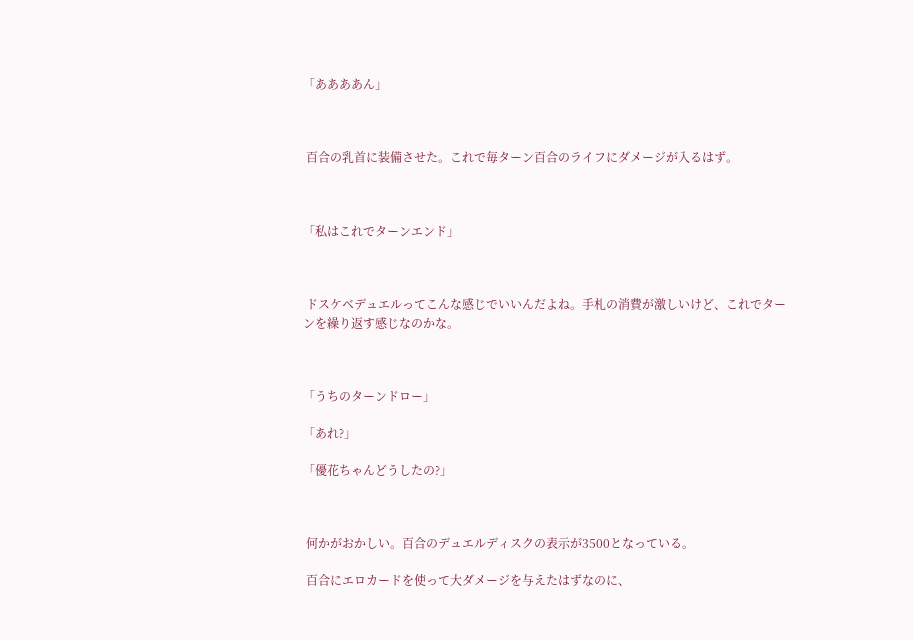「ああああん」



 百合の乳首に装備させた。これで毎ターン百合のライフにダメージが入るはず。



「私はこれでターンエンド」



 ドスケベデュエルってこんな感じでいいんだよね。手札の消費が激しいけど、これでターンを繰り返す感じなのかな。



「うちのターンドロー」

「あれ?」

「優花ちゃんどうしたの?」



 何かがおかしい。百合のデュエルディスクの表示が3500となっている。

 百合にエロカードを使って大ダメージを与えたはずなのに、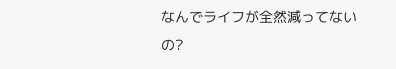なんでライフが全然減ってないの?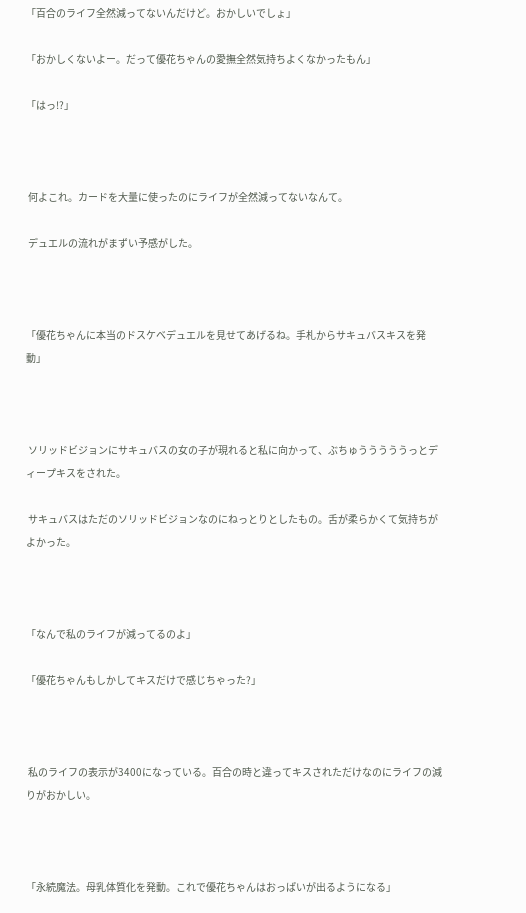「百合のライフ全然減ってないんだけど。おかしいでしょ」

「おかしくないよー。だって優花ちゃんの愛撫全然気持ちよくなかったもん」

「はっ!?」



 何よこれ。カードを大量に使ったのにライフが全然減ってないなんて。

 デュエルの流れがまずい予感がした。



「優花ちゃんに本当のドスケベデュエルを見せてあげるね。手札からサキュバスキスを発動」



 ソリッドビジョンにサキュバスの女の子が現れると私に向かって、ぶちゅうううううっとディープキスをされた。

 サキュバスはただのソリッドビジョンなのにねっとりとしたもの。舌が柔らかくて気持ちがよかった。



「なんで私のライフが減ってるのよ」

「優花ちゃんもしかしてキスだけで感じちゃった?」



 私のライフの表示が3400になっている。百合の時と違ってキスされただけなのにライフの減りがおかしい。



「永続魔法。母乳体質化を発動。これで優花ちゃんはおっぱいが出るようになる」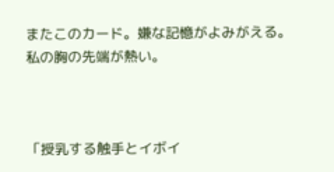またこのカード。嫌な記憶がよみがえる。私の胸の先端が熱い。



「授乳する触手とイボイ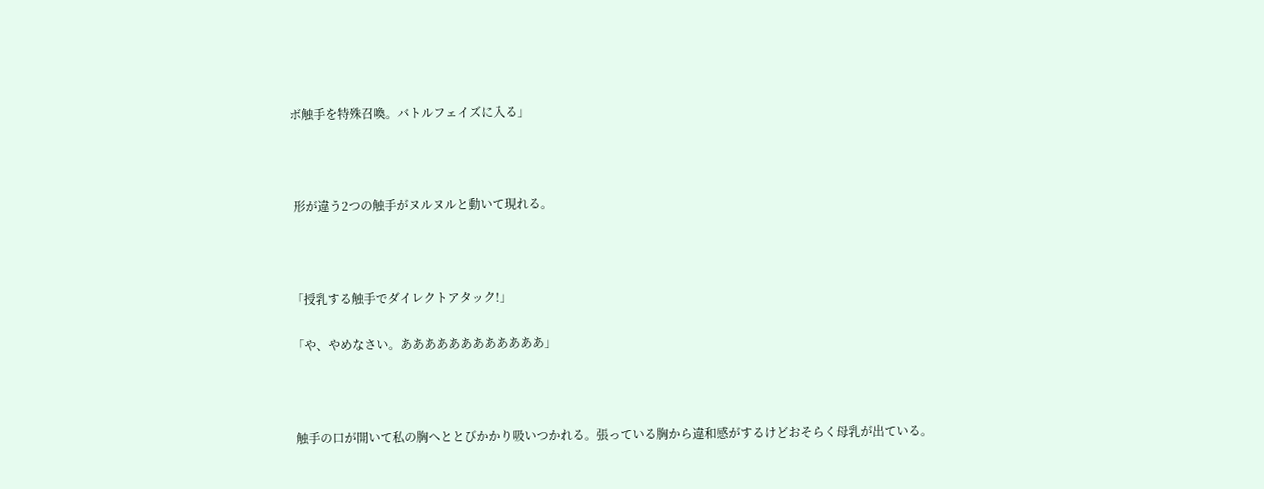ボ触手を特殊召喚。バトルフェイズに入る」



 形が違う2つの触手がヌルヌルと動いて現れる。



「授乳する触手でダイレクトアタック!」

「や、やめなさい。ああああああああああああ」



 触手の口が開いて私の胸へととびかかり吸いつかれる。張っている胸から違和感がするけどおそらく母乳が出ている。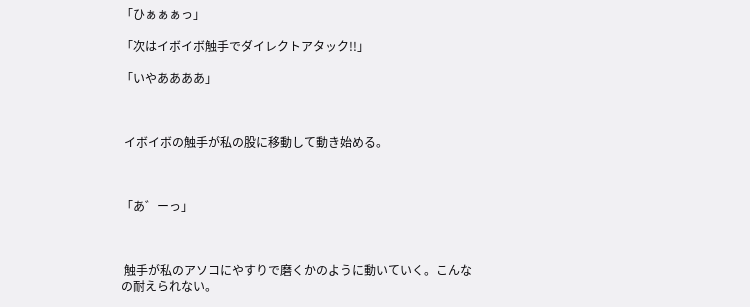「ひぁぁぁっ」

「次はイボイボ触手でダイレクトアタック!!」

「いやああああ」



 イボイボの触手が私の股に移動して動き始める。



「あ゛ーっ」



 触手が私のアソコにやすりで磨くかのように動いていく。こんなの耐えられない。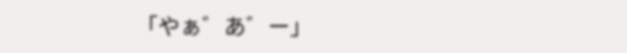「やぁ゛あ゛ー」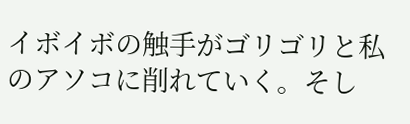イボイボの触手がゴリゴリと私のアソコに削れていく。そし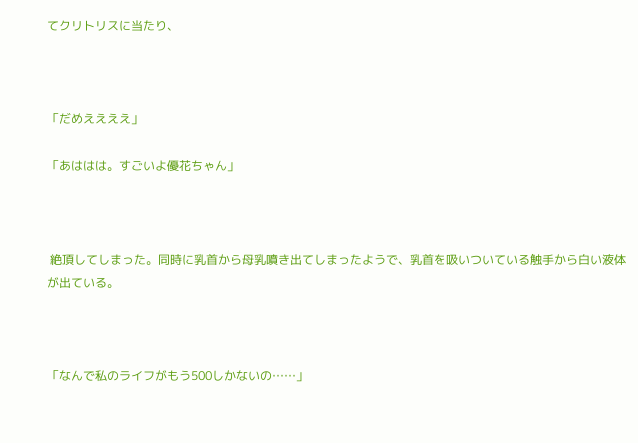てクリトリスに当たり、



「だめええええ」

「あははは。すごいよ優花ちゃん」



 絶頂してしまった。同時に乳首から母乳噴き出てしまったようで、乳首を吸いついている触手から白い液体が出ている。



「なんで私のライフがもう500しかないの……」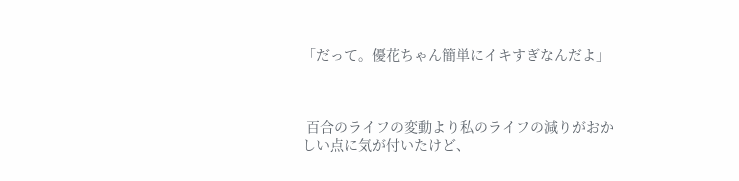「だって。優花ちゃん簡単にイキすぎなんだよ」



 百合のライフの変動より私のライフの減りがおかしい点に気が付いたけど、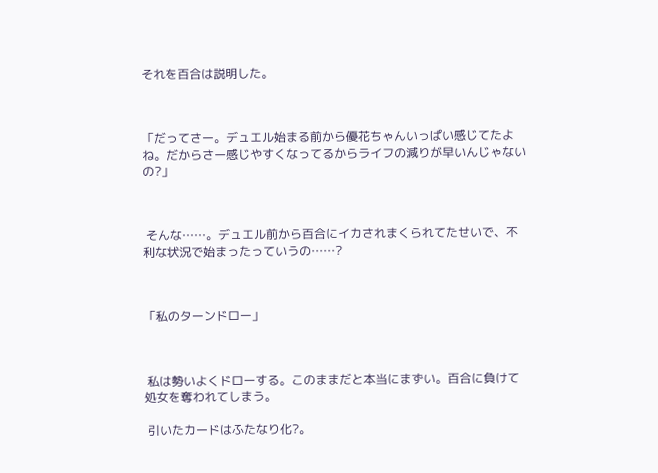それを百合は説明した。



「だってさー。デュエル始まる前から優花ちゃんいっぱい感じてたよね。だからさー感じやすくなってるからライフの減りが早いんじゃないの?」



 そんな……。デュエル前から百合にイカされまくられてたせいで、不利な状況で始まったっていうの……?



「私のターンドロー」



 私は勢いよくドローする。このままだと本当にまずい。百合に負けて処女を奪われてしまう。

 引いたカードはふたなり化?。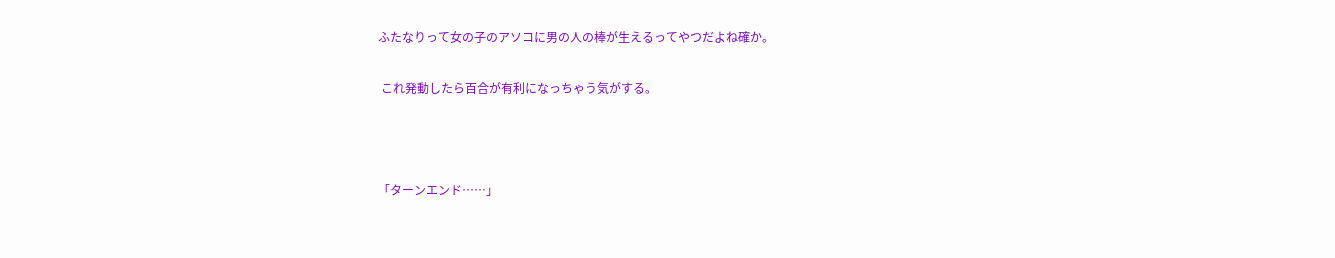ふたなりって女の子のアソコに男の人の棒が生えるってやつだよね確か。

 これ発動したら百合が有利になっちゃう気がする。



「ターンエンド……」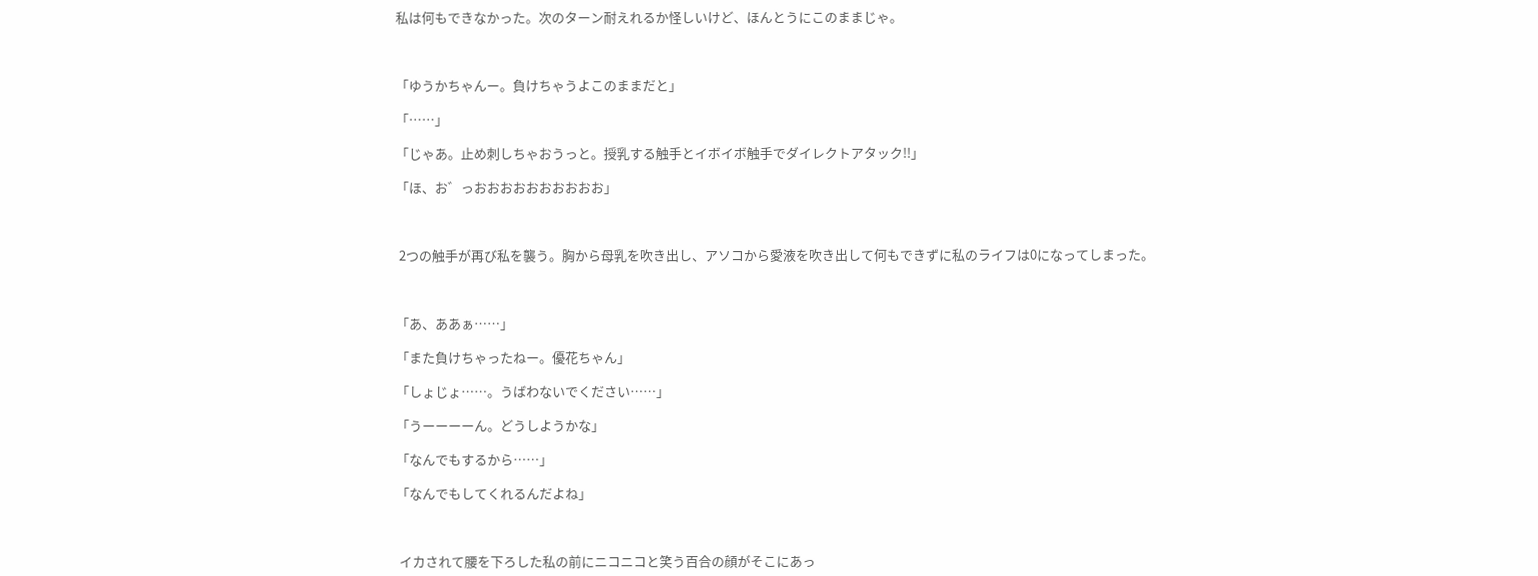私は何もできなかった。次のターン耐えれるか怪しいけど、ほんとうにこのままじゃ。



「ゆうかちゃんー。負けちゃうよこのままだと」

「……」

「じゃあ。止め刺しちゃおうっと。授乳する触手とイボイボ触手でダイレクトアタック!!」

「ほ、お゛っおおおおおおおおおお」



 2つの触手が再び私を襲う。胸から母乳を吹き出し、アソコから愛液を吹き出して何もできずに私のライフは0になってしまった。



「あ、ああぁ……」

「また負けちゃったねー。優花ちゃん」

「しょじょ……。うばわないでください……」

「うーーーーん。どうしようかな」

「なんでもするから……」

「なんでもしてくれるんだよね」



 イカされて腰を下ろした私の前にニコニコと笑う百合の顔がそこにあっ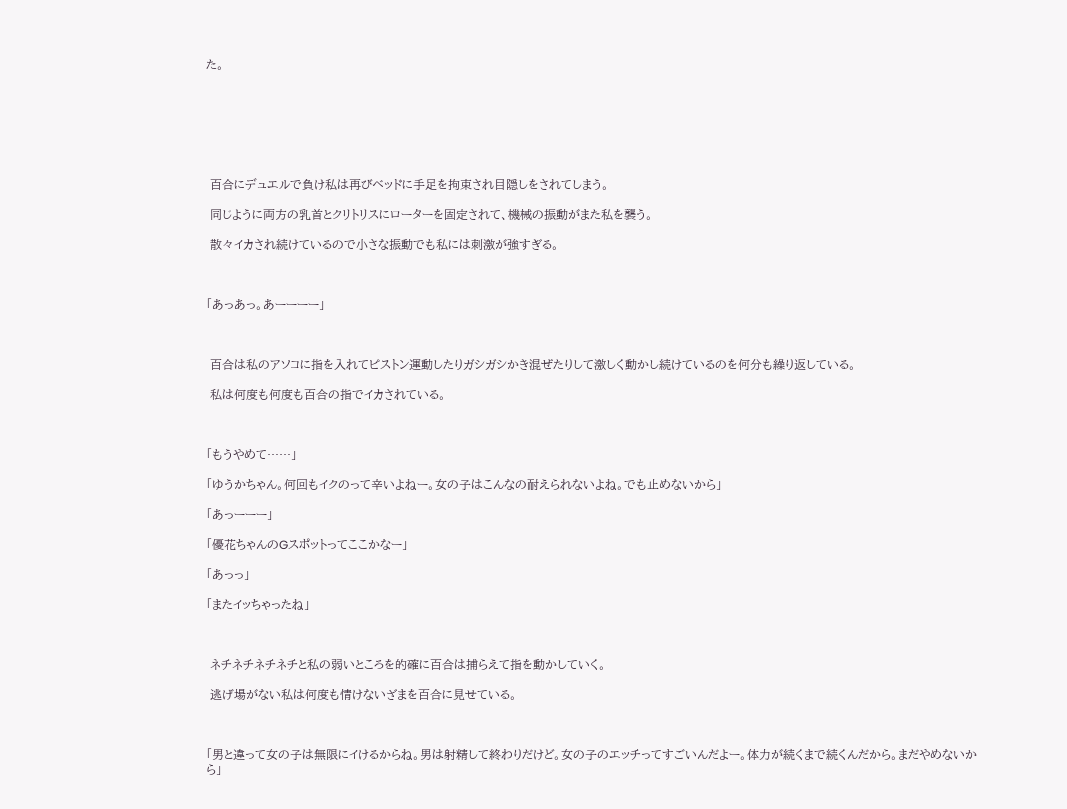た。







 百合にデュエルで負け私は再びベッドに手足を拘束され目隠しをされてしまう。

 同じように両方の乳首とクリトリスにローターを固定されて、機械の振動がまた私を襲う。

 散々イカされ続けているので小さな振動でも私には刺激が強すぎる。



「あっあっ。あーーーー」



 百合は私のアソコに指を入れてピストン運動したりガシガシかき混ぜたりして激しく動かし続けているのを何分も繰り返している。

 私は何度も何度も百合の指でイカされている。



「もうやめて……」

「ゆうかちゃん。何回もイクのって辛いよねー。女の子はこんなの耐えられないよね。でも止めないから」

「あっーーー」

「優花ちゃんのGスポットってここかなー」

「あっっ」

「またイッちゃったね」



 ネチネチネチネチと私の弱いところを的確に百合は捕らえて指を動かしていく。

 逃げ場がない私は何度も情けないざまを百合に見せている。



「男と違って女の子は無限にイけるからね。男は射精して終わりだけど。女の子のエッチってすごいんだよー。体力が続くまで続くんだから。まだやめないから」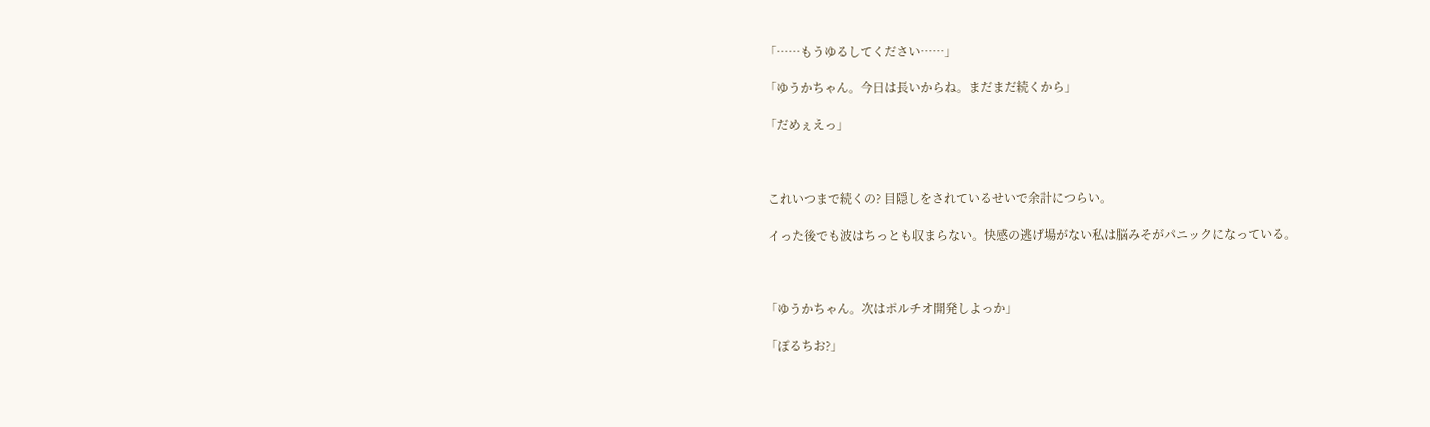「……もうゆるしてください……」

「ゆうかちゃん。今日は長いからね。まだまだ続くから」

「だめぇえっ」



 これいつまで続くの? 目隠しをされているせいで余計につらい。

 イった後でも波はちっとも収まらない。快感の逃げ場がない私は脳みそがパニックになっている。



「ゆうかちゃん。次はポルチオ開発しよっか」

「ぽるちお?」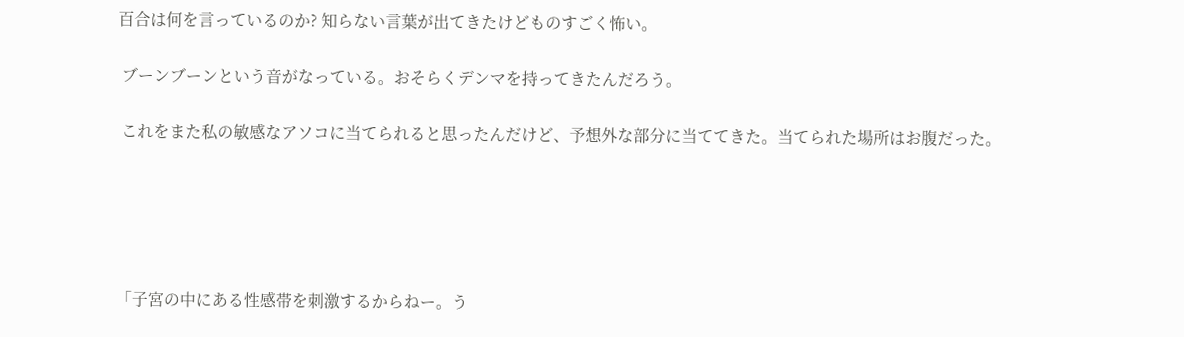百合は何を言っているのか? 知らない言葉が出てきたけどものすごく怖い。

 ブーンブーンという音がなっている。おそらくデンマを持ってきたんだろう。

 これをまた私の敏感なアソコに当てられると思ったんだけど、予想外な部分に当ててきた。当てられた場所はお腹だった。





「子宮の中にある性感帯を刺激するからねー。う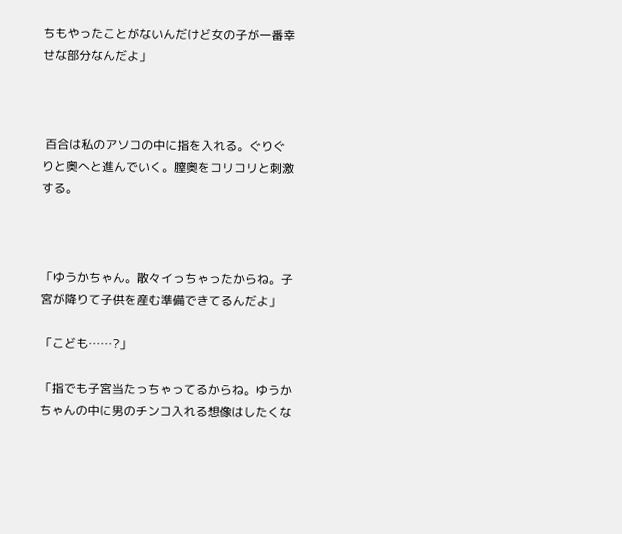ちもやったことがないんだけど女の子が一番幸せな部分なんだよ」



 百合は私のアソコの中に指を入れる。ぐりぐりと奥へと進んでいく。膣奥をコリコリと刺激する。



「ゆうかちゃん。散々イっちゃったからね。子宮が降りて子供を産む準備できてるんだよ」

「こども……?」

「指でも子宮当たっちゃってるからね。ゆうかちゃんの中に男のチンコ入れる想像はしたくな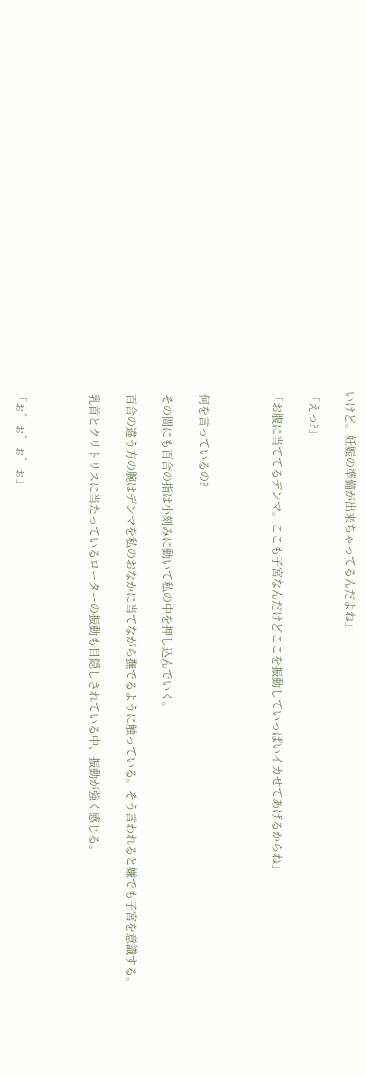いけど。妊娠の準備が出来ちゃってるんだよね」

「えっ?」

「お腹に当ててるデンマ。ここも子宮なんだけどここを振動していっぱいイカせてあげるからね」



 何を言っているの?

 その間にも百合の指は小刻みに動いて私の中を押し込んでいく。

 百合の違う方の腕はデンマを私のおなかに当てながら撫でるように触っている。そう言われると嫌でも子宮を意識する。

 乳首とクリトリスに当たっているローターの振動も目隠しされている中、振動が強く感じる。



「ぉ゛ぉ゛ぉ゛ぉ」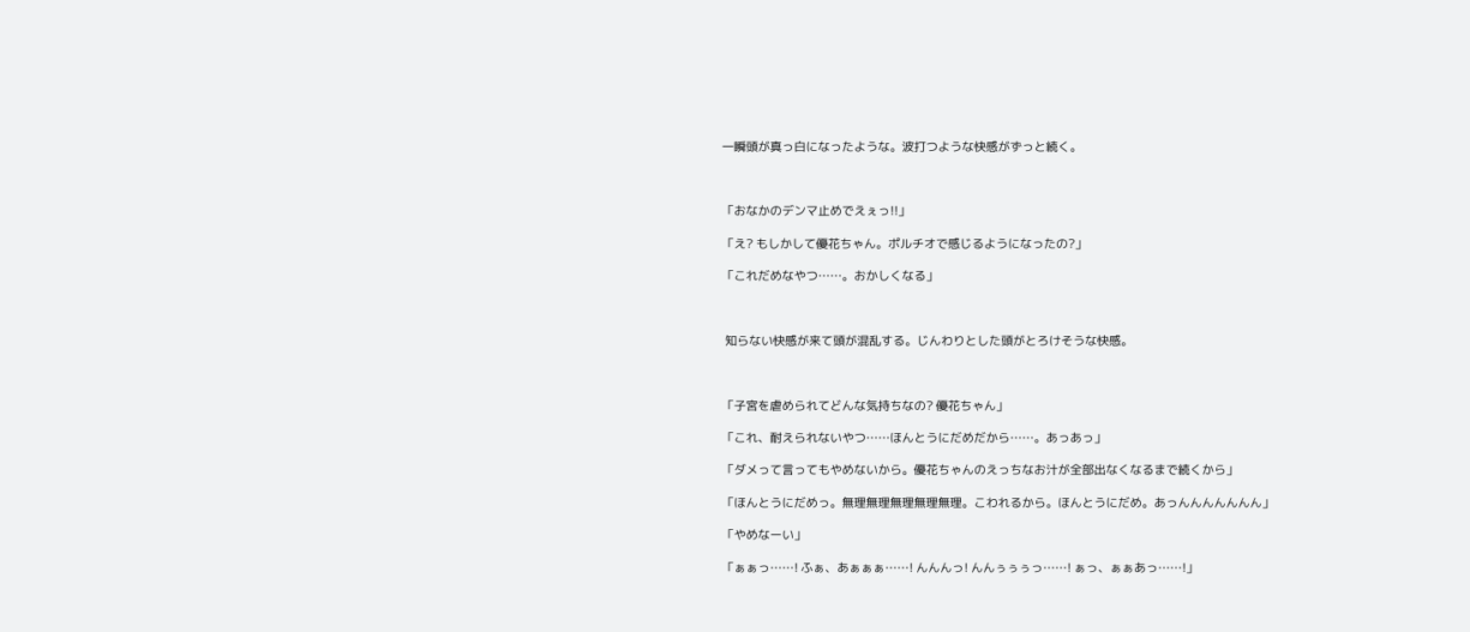一瞬頭が真っ白になったような。波打つような快感がずっと続く。



「おなかのデンマ止めでえぇっ!!」

「え? もしかして優花ちゃん。ポルチオで感じるようになったの?」

「これだめなやつ……。おかしくなる」



 知らない快感が来て頭が混乱する。じんわりとした頭がとろけそうな快感。



「子宮を虐められてどんな気持ちなの? 優花ちゃん」

「これ、耐えられないやつ……ほんとうにだめだから……。あっあっ」

「ダメって言ってもやめないから。優花ちゃんのえっちなお汁が全部出なくなるまで続くから」

「ほんとうにだめっ。無理無理無理無理無理。こわれるから。ほんとうにだめ。あっんんんんんんん」

「やめなーい」

「ぁぁっ……! ふぁ、あぁぁぁ……! んんんっ! んんぅぅぅっ……! ぁっ、ぁぁあっ……!」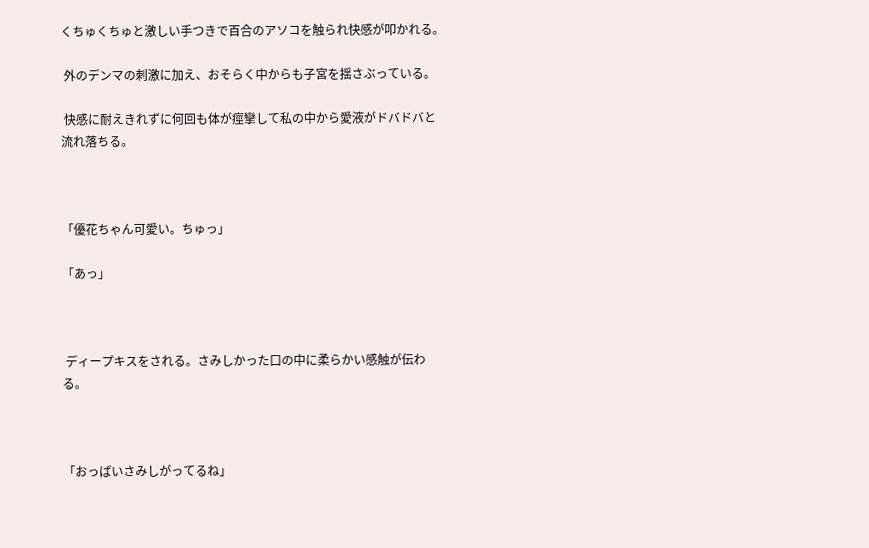くちゅくちゅと激しい手つきで百合のアソコを触られ快感が叩かれる。

 外のデンマの刺激に加え、おそらく中からも子宮を揺さぶっている。

 快感に耐えきれずに何回も体が痙攣して私の中から愛液がドバドバと流れ落ちる。



「優花ちゃん可愛い。ちゅっ」

「あっ」



 ディープキスをされる。さみしかった口の中に柔らかい感触が伝わる。



「おっぱいさみしがってるね」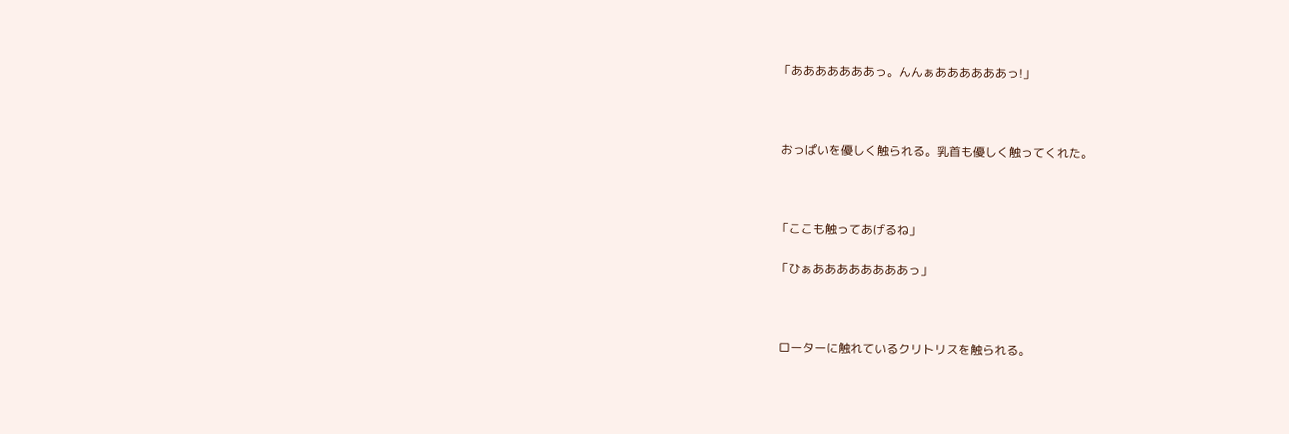「あああああああっ。んんぁああああああっ!」



 おっぱいを優しく触られる。乳首も優しく触ってくれた。



「ここも触ってあげるね」

「ひぁああああああああっ」



 ローターに触れているクリトリスを触られる。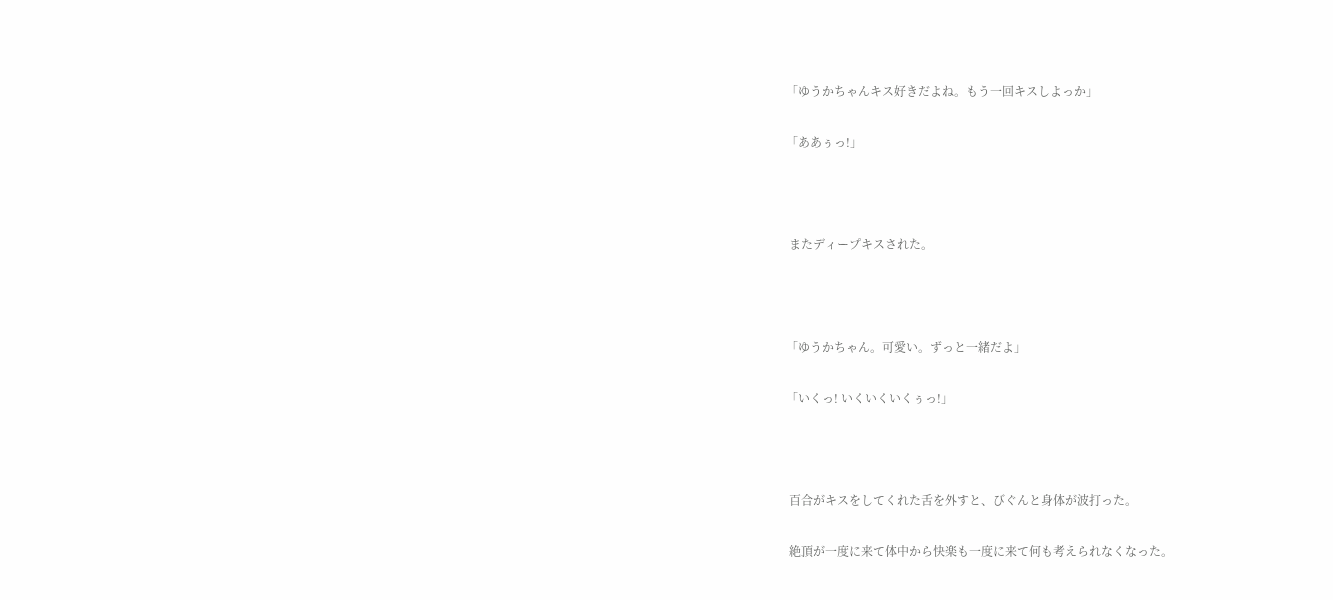「ゆうかちゃんキス好きだよね。もう一回キスしよっか」

「ああぅっ!」



 またディープキスされた。



「ゆうかちゃん。可愛い。ずっと一緒だよ」

「いくっ! いくいくいくぅっ!」



 百合がキスをしてくれた舌を外すと、びぐんと身体が波打った。

 絶頂が一度に来て体中から快楽も一度に来て何も考えられなくなった。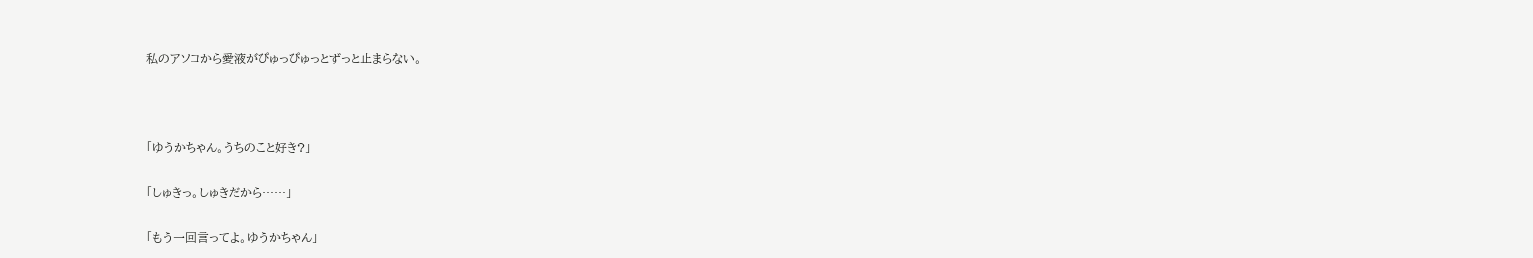私のアソコから愛液がぴゅっぴゅっとずっと止まらない。



「ゆうかちゃん。うちのこと好き?」

「しゅきっ。しゅきだから……」

「もう一回言ってよ。ゆうかちゃん」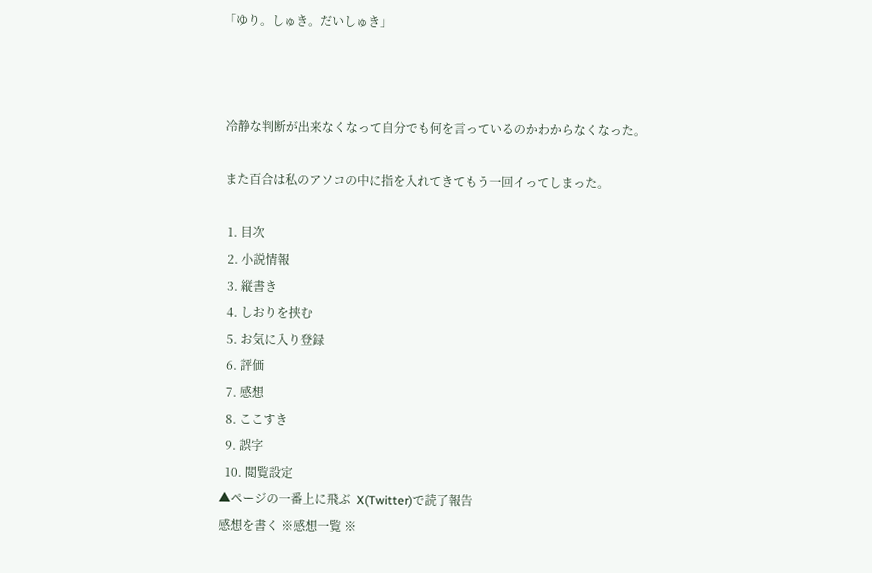「ゆり。しゅき。だいしゅき」



 冷静な判断が出来なくなって自分でも何を言っているのかわからなくなった。

 また百合は私のアソコの中に指を入れてきてもう一回イってしまった。

  1. 目次
  2. 小説情報
  3. 縦書き
  4. しおりを挟む
  5. お気に入り登録
  6. 評価
  7. 感想
  8. ここすき
  9. 誤字
  10. 閲覧設定
▲ページの一番上に飛ぶ  X(Twitter)で読了報告
感想を書く ※感想一覧 ※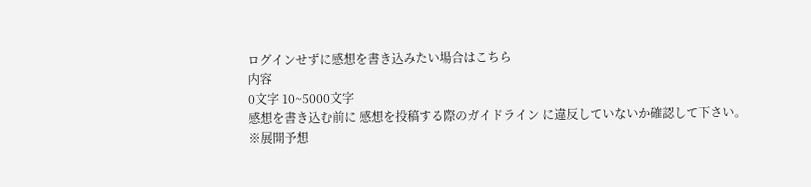ログインせずに感想を書き込みたい場合はこちら
内容
0文字 10~5000文字
感想を書き込む前に 感想を投稿する際のガイドライン に違反していないか確認して下さい。
※展開予想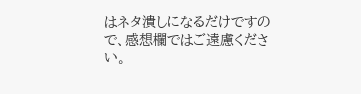はネタ潰しになるだけですので、感想欄ではご遠慮ください。